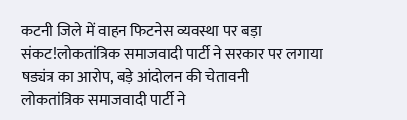कटनी जिले में वाहन फिटनेस व्यवस्था पर बड़ा संकट!लोकतांत्रिक समाजवादी पार्टी ने सरकार पर लगाया षड्यंत्र का आरोप, बड़े आंदोलन की चेतावनी
लोकतांत्रिक समाजवादी पार्टी ने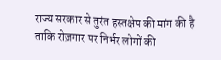राज्य सरकार से तुरंत हस्तक्षेप की मांग की है ताकि रोज़गार पर निर्भर लोगों की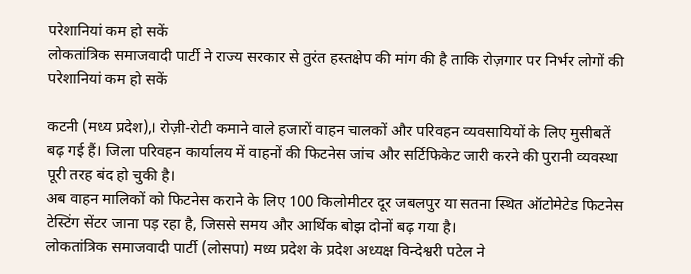परेशानियां कम हो सकें
लोकतांत्रिक समाजवादी पार्टी ने राज्य सरकार से तुरंत हस्तक्षेप की मांग की है ताकि रोज़गार पर निर्भर लोगों की परेशानियां कम हो सकें

कटनी (मध्य प्रदेश),। रोज़ी-रोटी कमाने वाले हजारों वाहन चालकों और परिवहन व्यवसायियों के लिए मुसीबतें बढ़ गई हैं। जिला परिवहन कार्यालय में वाहनों की फिटनेस जांच और सर्टिफिकेट जारी करने की पुरानी व्यवस्था पूरी तरह बंद हो चुकी है।
अब वाहन मालिकों को फिटनेस कराने के लिए 100 किलोमीटर दूर जबलपुर या सतना स्थित ऑटोमेटेड फिटनेस टेस्टिंग सेंटर जाना पड़ रहा है, जिससे समय और आर्थिक बोझ दोनों बढ़ गया है।
लोकतांत्रिक समाजवादी पार्टी (लोसपा) मध्य प्रदेश के प्रदेश अध्यक्ष विन्देश्वरी पटेल ने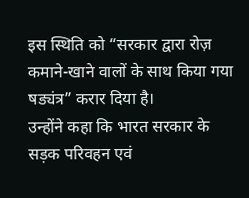इस स्थिति को “सरकार द्वारा रोज़ कमाने-खाने वालों के साथ किया गया षड्यंत्र” करार दिया है।
उन्होंने कहा कि भारत सरकार के सड़क परिवहन एवं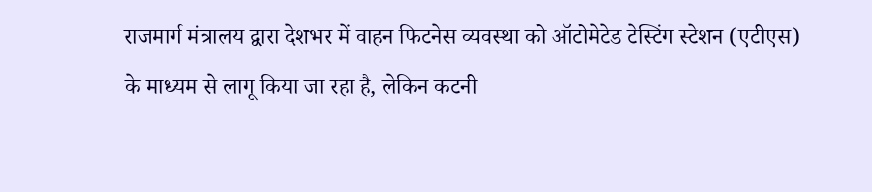राजमार्ग मंत्रालय द्वारा देशभर में वाहन फिटनेस व्यवस्था को ऑटोमेटेड टेस्टिंग स्टेशन (एटीएस) के माध्यम से लागू किया जा रहा है, लेकिन कटनी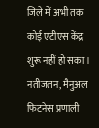जिले में अभी तक कोई एटीएस केंद्र शुरू नहीं हो सका।
नतीजतन, मैनुअल फिटनेस प्रणाली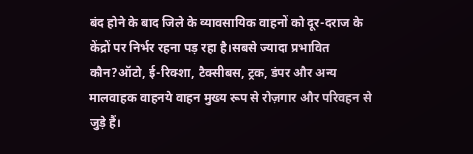बंद होने के बाद जिले के व्यावसायिक वाहनों को दूर-दराज के केंद्रों पर निर्भर रहना पड़ रहा है।सबसे ज्यादा प्रभावित कौन?ऑटो, ई-रिक्शा, टैक्सीबस, ट्रक, डंपर और अन्य मालवाहक वाहनये वाहन मुख्य रूप से रोज़गार और परिवहन से जुड़े हैं।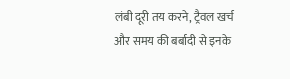लंबी दूरी तय करने, ट्रैवल खर्च और समय की बर्बादी से इनके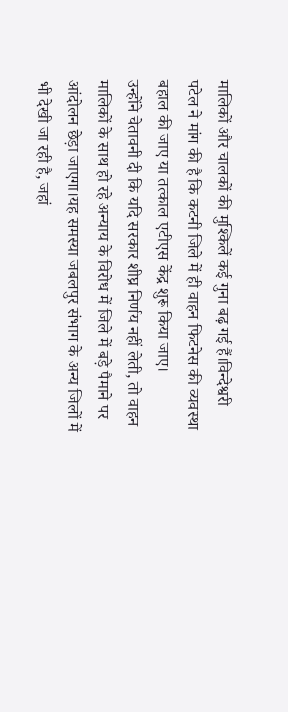मालिकों और चालकों की मुश्किलें कई गुना बढ़ गई हैं।विन्देश्वरी पटेल ने मांग की है कि कटनी जिले में ही वाहन फिटनेस की व्यवस्था बहाल की जाए या तत्काल एटीएस केंद्र शुरू किया जाए।
उन्होंने चेतावनी दी कि यदि सरकार शीघ्र निर्णय नहीं लेती, तो वाहन मालिकों के साथ हो रहे अन्याय के विरोध में जिले में बड़े पैमाने पर आंदोलन छेड़ा जाएगा।यह समस्या जबलपुर संभाग के अन्य जिलों में भी देखी जा रही है, जहां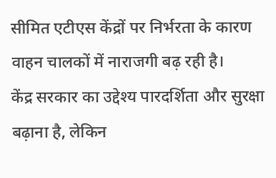सीमित एटीएस केंद्रों पर निर्भरता के कारण वाहन चालकों में नाराजगी बढ़ रही है।
केंद्र सरकार का उद्देश्य पारदर्शिता और सुरक्षा बढ़ाना है, लेकिन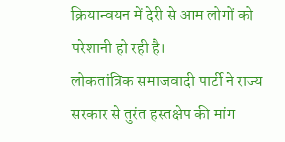क्रियान्वयन में देरी से आम लोगों को परेशानी हो रही है।
लोकतांत्रिक समाजवादी पार्टी ने राज्य सरकार से तुरंत हस्तक्षेप की मांग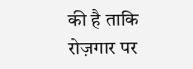की है ताकि रोज़गार पर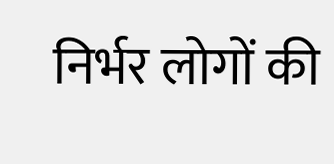निर्भर लोगों की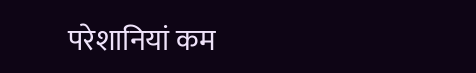परेशानियां कम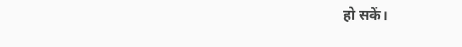हो सकें।